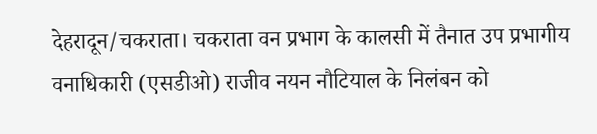देहरादून/चकराता। चकराता वन प्रभाग के कालसी में तैनात उप प्रभागीय वनाधिकारी (एसडीओ) राजीव नयन नौटियाल के निलंबन को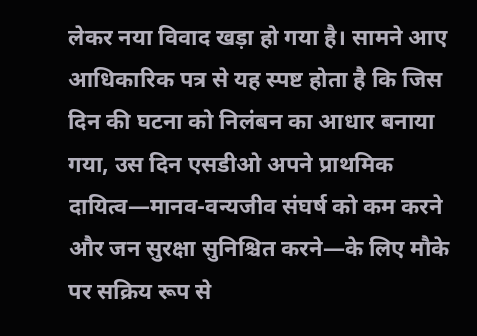लेकर नया विवाद खड़ा हो गया है। सामने आए आधिकारिक पत्र से यह स्पष्ट होता है कि जिस दिन की घटना को निलंबन का आधार बनाया गया, उस दिन एसडीओ अपने प्राथमिक दायित्व—मानव-वन्यजीव संघर्ष को कम करने और जन सुरक्षा सुनिश्चित करने—के लिए मौके पर सक्रिय रूप से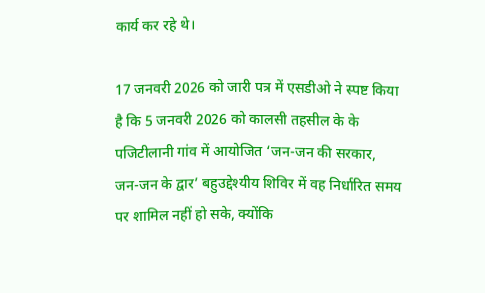कार्य कर रहे थे।

17 जनवरी 2026 को जारी पत्र में एसडीओ ने स्पष्ट किया है कि 5 जनवरी 2026 को कालसी तहसील के के पजिटीलानी गांव में आयोजित ‘जन-जन की सरकार, जन-जन के द्वार’ बहुउद्देश्यीय शिविर में वह निर्धारित समय पर शामिल नहीं हो सके, क्योंकि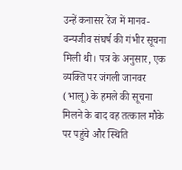उन्हें कनासर रेंज में मानव-वन्यजीव संघर्ष की गंभीर सूचना मिली थी। पत्र के अनुसार, एक व्यक्ति पर जंगली जानवर (भालू) के हमले की सूचना मिलने के बाद वह तत्काल मौके पर पहुंचे और स्थिति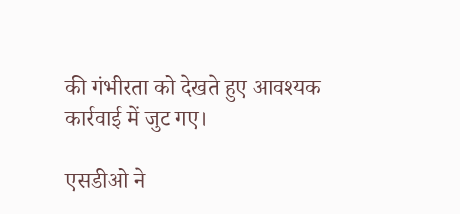की गंभीरता को देखते हुए आवश्यक कार्रवाई में जुट गए।

एसडीओ ने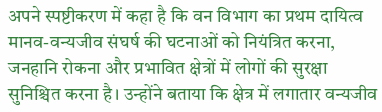अपने स्पष्टीकरण में कहा है कि वन विभाग का प्रथम दायित्व मानव-वन्यजीव संघर्ष की घटनाओं को नियंत्रित करना, जनहानि रोकना और प्रभावित क्षेत्रों में लोगों की सुरक्षा सुनिश्चित करना है। उन्होंने बताया कि क्षेत्र में लगातार वन्यजीव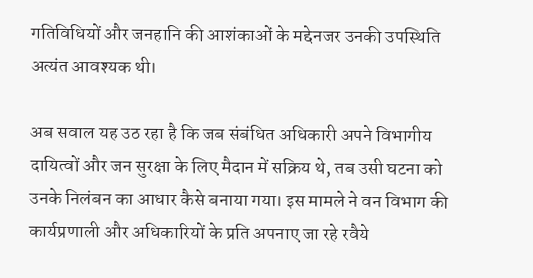गतिविधियों और जनहानि की आशंकाओं के मद्देनजर उनकी उपस्थिति अत्यंत आवश्यक थी।

अब सवाल यह उठ रहा है कि जब संबंधित अधिकारी अपने विभागीय दायित्वों और जन सुरक्षा के लिए मैदान में सक्रिय थे, तब उसी घटना को उनके निलंबन का आधार कैसे बनाया गया। इस मामले ने वन विभाग की कार्यप्रणाली और अधिकारियों के प्रति अपनाए जा रहे रवैये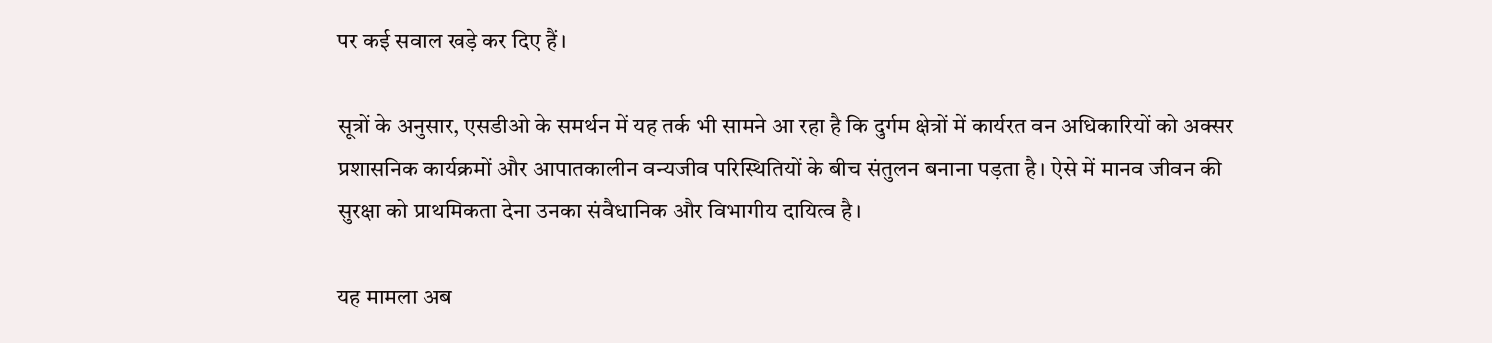पर कई सवाल खड़े कर दिए हैं।

सूत्रों के अनुसार, एसडीओ के समर्थन में यह तर्क भी सामने आ रहा है कि दुर्गम क्षेत्रों में कार्यरत वन अधिकारियों को अक्सर प्रशासनिक कार्यक्रमों और आपातकालीन वन्यजीव परिस्थितियों के बीच संतुलन बनाना पड़ता है। ऐसे में मानव जीवन की सुरक्षा को प्राथमिकता देना उनका संवैधानिक और विभागीय दायित्व है।

यह मामला अब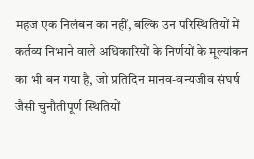महज एक निलंबन का नहीं, बल्कि उन परिस्थितियों में कर्तव्य निभाने वाले अधिकारियों के निर्णयों के मूल्यांकन का भी बन गया है, जो प्रतिदिन मानव-वन्यजीव संघर्ष जैसी चुनौतीपूर्ण स्थितियों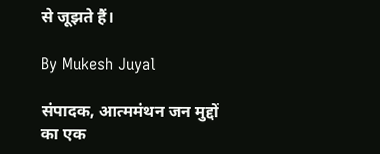से जूझते हैं।

By Mukesh Juyal

संपादक, आत्ममंथन जन मुद्दों का एक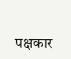पक्षकार